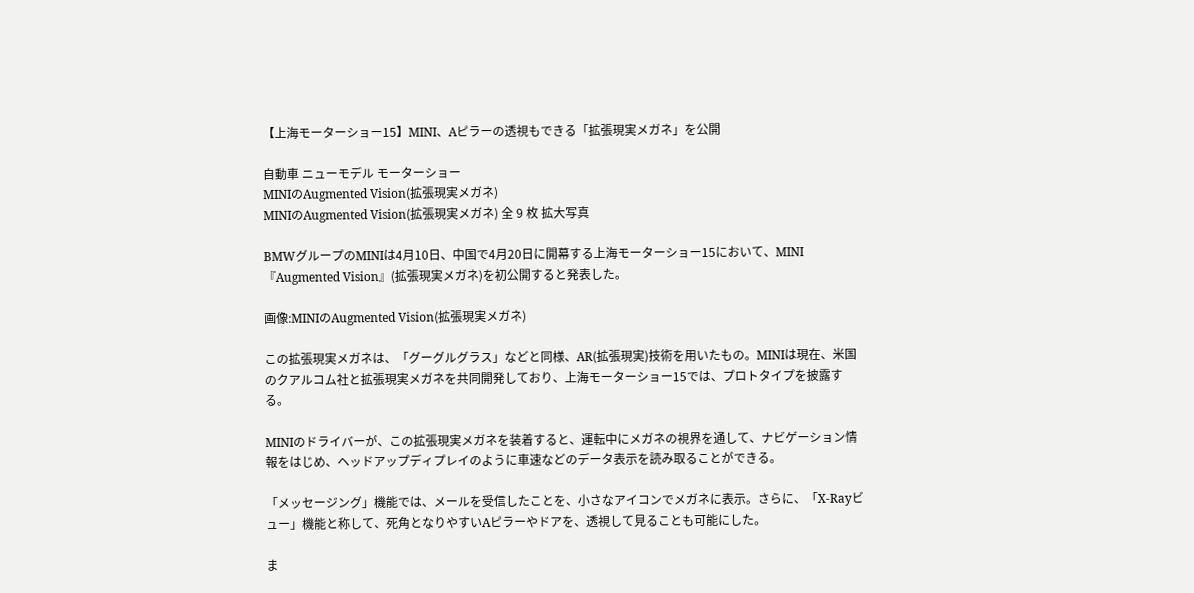【上海モーターショー15】MINI、Aピラーの透視もできる「拡張現実メガネ」を公開

自動車 ニューモデル モーターショー
MINIのAugmented Vision(拡張現実メガネ)
MINIのAugmented Vision(拡張現実メガネ) 全 9 枚 拡大写真

BMWグループのMINIは4月10日、中国で4月20日に開幕する上海モーターショー15において、MINI 『Augmented Vision』(拡張現実メガネ)を初公開すると発表した。

画像:MINIのAugmented Vision(拡張現実メガネ)

この拡張現実メガネは、「グーグルグラス」などと同様、AR(拡張現実)技術を用いたもの。MINIは現在、米国のクアルコム社と拡張現実メガネを共同開発しており、上海モーターショー15では、プロトタイプを披露する。

MINIのドライバーが、この拡張現実メガネを装着すると、運転中にメガネの視界を通して、ナビゲーション情報をはじめ、ヘッドアップディプレイのように車速などのデータ表示を読み取ることができる。

「メッセージング」機能では、メールを受信したことを、小さなアイコンでメガネに表示。さらに、「X-Rayビュー」機能と称して、死角となりやすいAピラーやドアを、透視して見ることも可能にした。

ま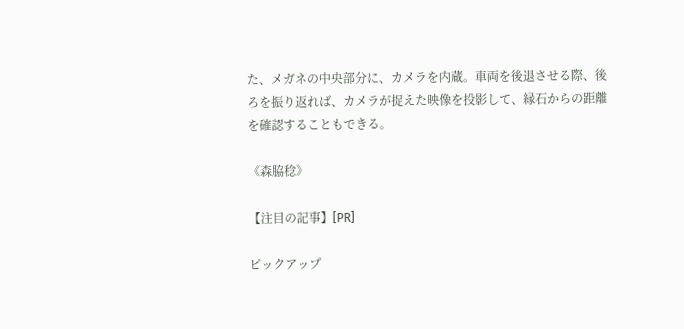た、メガネの中央部分に、カメラを内蔵。車両を後退させる際、後ろを振り返れば、カメラが捉えた映像を投影して、縁石からの距離を確認することもできる。

《森脇稔》

【注目の記事】[PR]

ピックアップ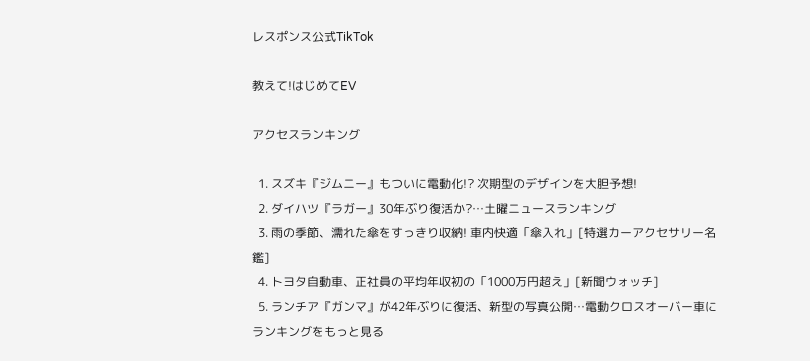レスポンス公式TikTok

教えて!はじめてEV

アクセスランキング

  1. スズキ『ジムニー』もついに電動化!? 次期型のデザインを大胆予想!
  2. ダイハツ『ラガー』30年ぶり復活か?…土曜ニュースランキング
  3. 雨の季節、濡れた傘をすっきり収納! 車内快適「傘入れ」[特選カーアクセサリー名鑑]
  4. トヨタ自動車、正社員の平均年収初の「1000万円超え」[新聞ウォッチ]
  5. ランチア『ガンマ』が42年ぶりに復活、新型の写真公開…電動クロスオーバー車に
ランキングをもっと見る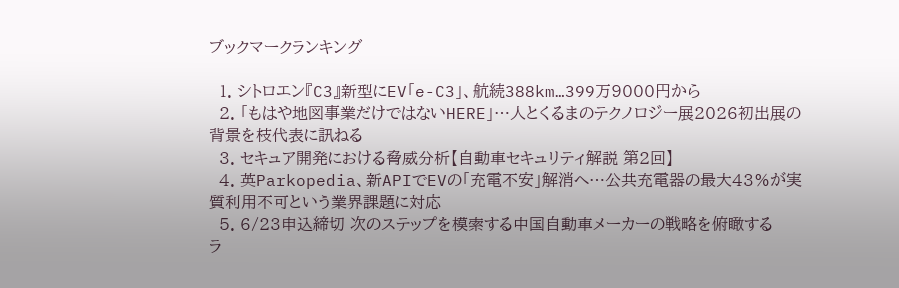ブックマークランキング

  1. シトロエン『C3』新型にEV「e-C3」、航続388km…399万9000円から
  2. 「もはや地図事業だけではないHERE」…人とくるまのテクノロジー展2026初出展の背景を枝代表に訊ねる
  3. セキュア開発における脅威分析【自動車セキュリティ解説 第2回】
  4. 英Parkopedia、新APIでEVの「充電不安」解消へ…公共充電器の最大43%が実質利用不可という業界課題に対応
  5. 6/23申込締切 次のステップを模索する中国自動車メーカーの戦略を俯瞰する
ラ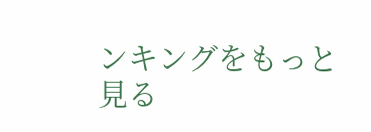ンキングをもっと見る